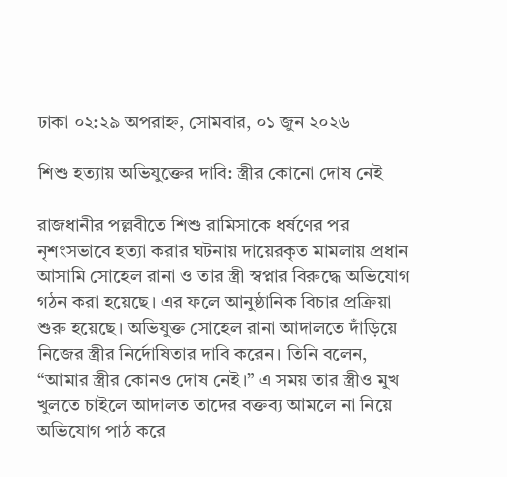ঢাকা ০২:২৯ অপরাহ্ন, সোমবার, ০১ জুন ২০২৬

শিশু হত্যায় অভিযুক্তের দাবি: স্ত্রীর কোনো দোষ নেই

রাজধানীর পল্লবীতে শিশু রামিসাকে ধর্ষণের পর নৃশংসভাবে হত্যা করার ঘটনায় দায়েরকৃত মামলায় প্রধান আসামি সোহেল রানা ও তার স্ত্রী স্বপ্নার বিরুদ্ধে অভিযোগ গঠন করা হয়েছে। এর ফলে আনুষ্ঠানিক বিচার প্রক্রিয়া শুরু হয়েছে। অভিযুক্ত সোহেল রানা আদালতে দাঁড়িয়ে নিজের স্ত্রীর নির্দোষিতার দাবি করেন। তিনি বলেন, “আমার স্ত্রীর কোনও দোষ নেই।” এ সময় তার স্ত্রীও মুখ খুলতে চাইলে আদালত তাদের বক্তব্য আমলে না নিয়ে অভিযোগ পাঠ করে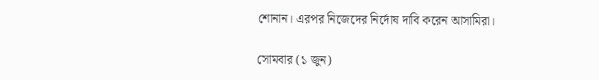শোনান। এরপর নিজেদের নির্দোষ দাবি করেন আসামিরা।

সোমবার (১ জুন)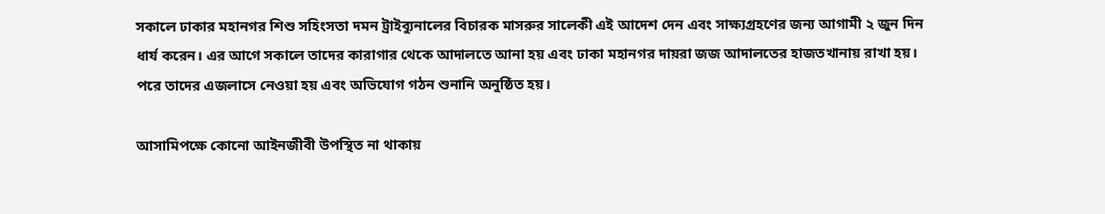সকালে ঢাকার মহানগর শিশু সহিংসতা দমন ট্রাইব্যুনালের বিচারক মাসরুর সালেকী এই আদেশ দেন এবং সাক্ষ্যগ্রহণের জন্য আগামী ২ জুন দিন ধার্য করেন। এর আগে সকালে তাদের কারাগার থেকে আদালতে আনা হয় এবং ঢাকা মহানগর দায়রা জজ আদালতের হাজতখানায় রাখা হয়। পরে তাদের এজলাসে নেওয়া হয় এবং অভিযোগ গঠন শুনানি অনুষ্ঠিত হয়।

আসামিপক্ষে কোনো আইনজীবী উপস্থিত না থাকায়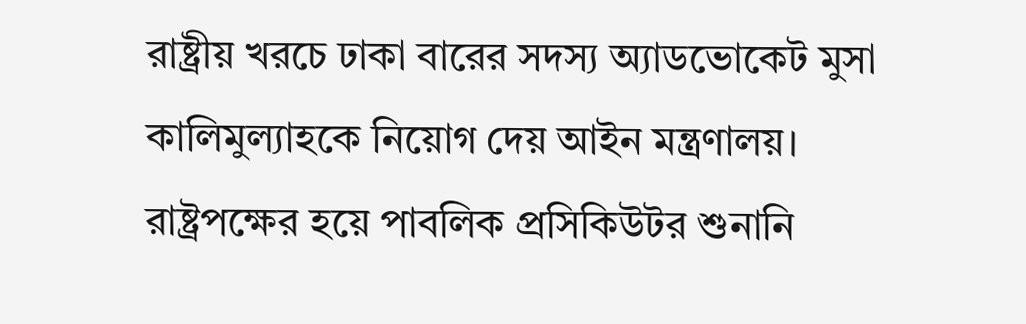রাষ্ট্রীয় খরচে ঢাকা বারের সদস্য অ্যাডভোকেট মুসা কালিমুল্যাহকে নিয়োগ দেয় আইন মন্ত্রণালয়। রাষ্ট্রপক্ষের হয়ে পাবলিক প্রসিকিউটর শুনানি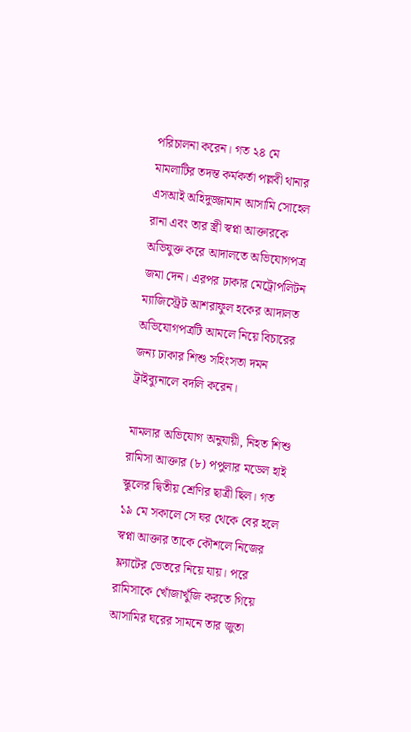পরিচালনা করেন। গত ২৪ মে মামলাটির তদন্ত কর্মকর্তা পল্লবী থানার এসআই অহিদুজ্জামান আসামি সোহেল রানা এবং তার স্ত্রী স্বপ্না আক্তারকে অভিযুক্ত করে আদালতে অভিযোগপত্র জমা দেন। এরপর ঢাকার মেট্রোপলিটন ম্যাজিস্ট্রেট আশরাফুল হকের আদালত অভিযোগপত্রটি আমলে নিয়ে বিচারের জন্য ঢাকার শিশু সহিংসতা দমন ট্রাইব্যুনালে বদলি করেন।

মামলার অভিযোগ অনুযায়ী, নিহত শিশু রামিসা আক্তার (৮) পপুলার মডেল হাই স্কুলের দ্বিতীয় শ্রেণির ছাত্রী ছিল। গত ১৯ মে সকালে সে ঘর থেকে বের হলে স্বপ্না আক্তার তাকে কৌশলে নিজের ফ্ল্যাটের ভেতরে নিয়ে যায়। পরে রামিসাকে খোঁজাখুঁজি করতে গিয়ে আসামির ঘরের সামনে তার জুতা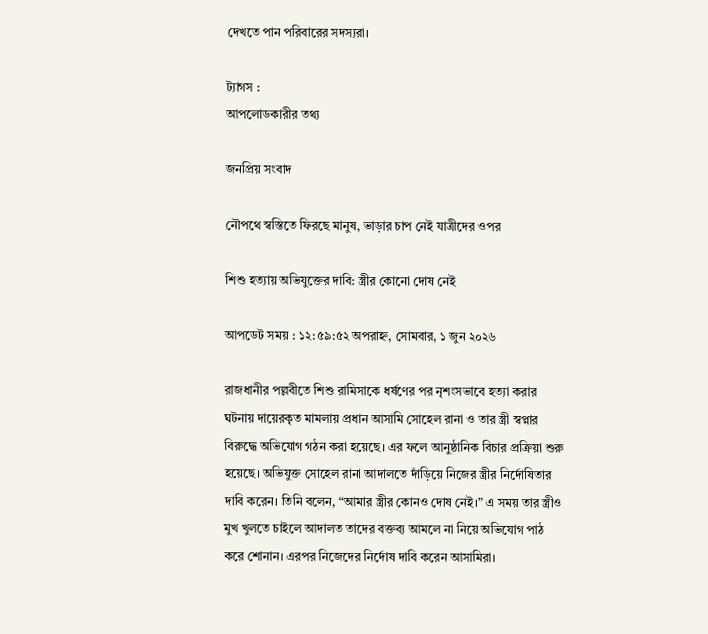দেখতে পান পরিবারের সদস্যরা।

ট্যাগস :
আপলোডকারীর তথ্য

জনপ্রিয় সংবাদ

নৌপথে স্বস্তিতে ফিরছে মানুষ, ভাড়ার চাপ নেই যাত্রীদের ওপর

শিশু হত্যায় অভিযুক্তের দাবি: স্ত্রীর কোনো দোষ নেই

আপডেট সময় : ১২:৫৯:৫২ অপরাহ্ন, সোমবার, ১ জুন ২০২৬

রাজধানীর পল্লবীতে শিশু রামিসাকে ধর্ষণের পর নৃশংসভাবে হত্যা করার ঘটনায় দায়েরকৃত মামলায় প্রধান আসামি সোহেল রানা ও তার স্ত্রী স্বপ্নার বিরুদ্ধে অভিযোগ গঠন করা হয়েছে। এর ফলে আনুষ্ঠানিক বিচার প্রক্রিয়া শুরু হয়েছে। অভিযুক্ত সোহেল রানা আদালতে দাঁড়িয়ে নিজের স্ত্রীর নির্দোষিতার দাবি করেন। তিনি বলেন, “আমার স্ত্রীর কোনও দোষ নেই।” এ সময় তার স্ত্রীও মুখ খুলতে চাইলে আদালত তাদের বক্তব্য আমলে না নিয়ে অভিযোগ পাঠ করে শোনান। এরপর নিজেদের নির্দোষ দাবি করেন আসামিরা।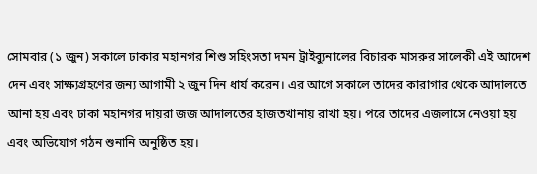সোমবার (১ জুন) সকালে ঢাকার মহানগর শিশু সহিংসতা দমন ট্রাইব্যুনালের বিচারক মাসরুর সালেকী এই আদেশ দেন এবং সাক্ষ্যগ্রহণের জন্য আগামী ২ জুন দিন ধার্য করেন। এর আগে সকালে তাদের কারাগার থেকে আদালতে আনা হয় এবং ঢাকা মহানগর দায়রা জজ আদালতের হাজতখানায় রাখা হয়। পরে তাদের এজলাসে নেওয়া হয় এবং অভিযোগ গঠন শুনানি অনুষ্ঠিত হয়।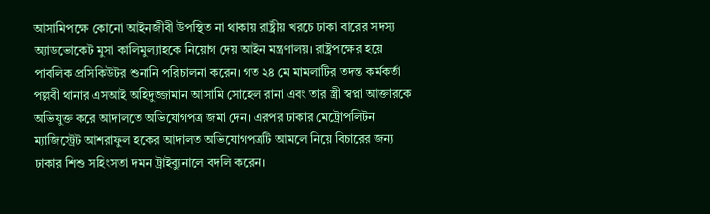আসামিপক্ষে কোনো আইনজীবী উপস্থিত না থাকায় রাষ্ট্রীয় খরচে ঢাকা বারের সদস্য অ্যাডভোকেট মুসা কালিমুল্যাহকে নিয়োগ দেয় আইন মন্ত্রণালয়। রাষ্ট্রপক্ষের হয়ে পাবলিক প্রসিকিউটর শুনানি পরিচালনা করেন। গত ২৪ মে মামলাটির তদন্ত কর্মকর্তা পল্লবী থানার এসআই অহিদুজ্জামান আসামি সোহেল রানা এবং তার স্ত্রী স্বপ্না আক্তারকে অভিযুক্ত করে আদালতে অভিযোগপত্র জমা দেন। এরপর ঢাকার মেট্রোপলিটন ম্যাজিস্ট্রেট আশরাফুল হকের আদালত অভিযোগপত্রটি আমলে নিয়ে বিচারের জন্য ঢাকার শিশু সহিংসতা দমন ট্রাইব্যুনালে বদলি করেন।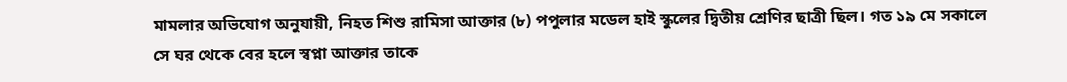মামলার অভিযোগ অনুযায়ী, নিহত শিশু রামিসা আক্তার (৮) পপুলার মডেল হাই স্কুলের দ্বিতীয় শ্রেণির ছাত্রী ছিল। গত ১৯ মে সকালে সে ঘর থেকে বের হলে স্বপ্না আক্তার তাকে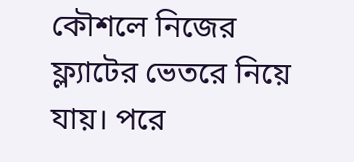কৌশলে নিজের ফ্ল্যাটের ভেতরে নিয়ে যায়। পরে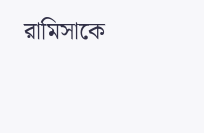রামিসাকে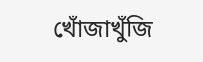খোঁজাখুঁজি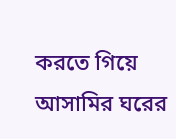করতে গিয়ে আসামির ঘরের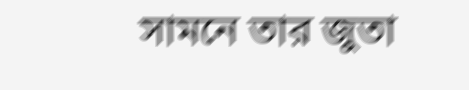সামনে তার জুতা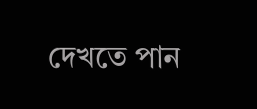দেখতে পান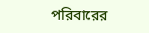পরিবারের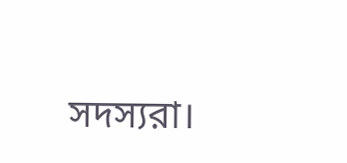সদস্যরা।